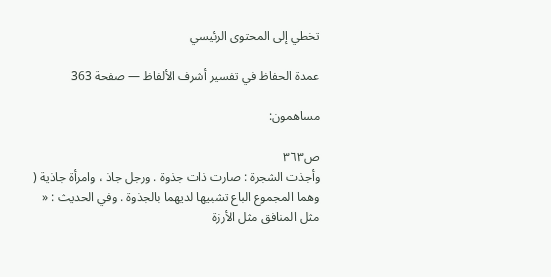تخطي إلى المحتوى الرئيسي

عمدة الحفاظ في تفسير أشرف الألفاظ — صفحة 363

مساهمون:

ص٣٦٣
وأجذت الشجرة : صارت ذات جذوة . ورجل جاذ ، وامرأة جاذية ( وهما المجموع الباع تشبيها لديهما بالجذوة . وفي الحديث : « مثل المنافق مثل الأرزة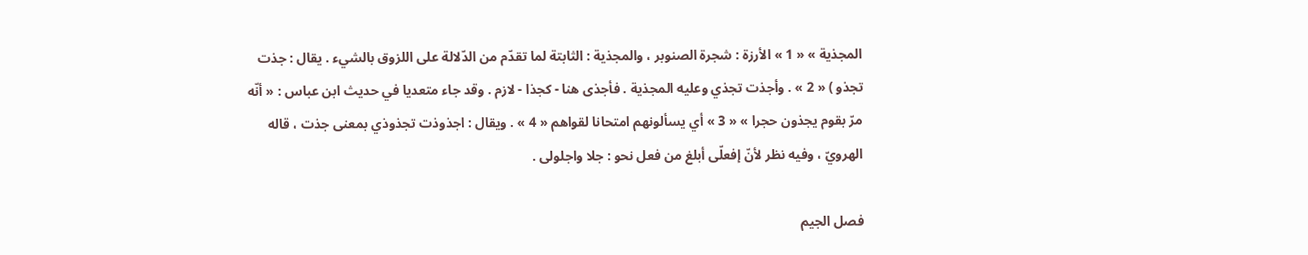المجذية » « 1 » الأرزة : شجرة الصنوبر ، والمجذية : الثابتة لما تقدّم من الدّلالة على اللزوق بالشيء . يقال : جذت تجذو ) « 2 » . وأجذت تجذي وعليه المجذية . فأجذى هنا - كجذا - لازم . وقد جاء متعديا في حديث ابن عباس : « أنّه مرّ بقوم يجذون حجرا » « 3 » أي يسألونهم امتحانا لقواهم « 4 » . ويقال : اجذوذت تجذوذي بمعنى جذت ، قاله الهرويّ ، وفيه نظر لأنّ إفعلّى أبلغ من فعل نحو : جلا واجلولى .

فصل الجيم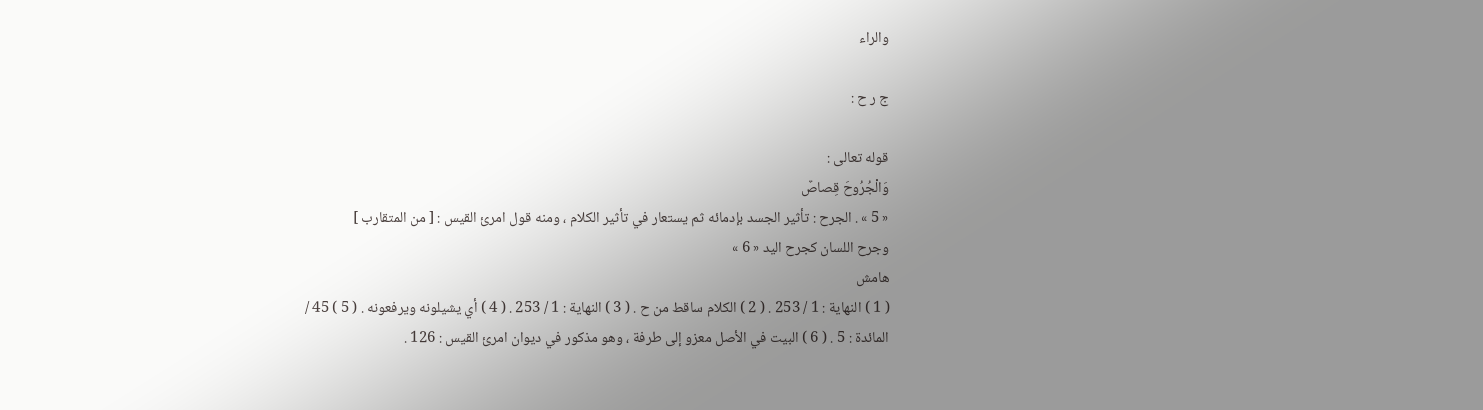والراء

ج ر ح :

قوله تعالى :
وَالْجُرُوحَ قِصاصٌ
« 5 » . الجرح : تأثير الجسد بإدمائه ثم يستعار في تأثير الكلام ، ومنه قول امرئ القيس : [ من المتقارب ]
وجرح اللسان كجرح اليد « 6 »
هامش
( 1 ) النهاية : 1 / 253 . ( 2 ) الكلام ساقط من ح . ( 3 ) النهاية : 1 / 253 . ( 4 ) أي يشيلونه ويرفعونه . ( 5 ) 45 / المائدة : 5 . ( 6 ) البيت في الأصل معزو إلى طرفة ، وهو مذكور في ديوان امرئ القيس : 126 .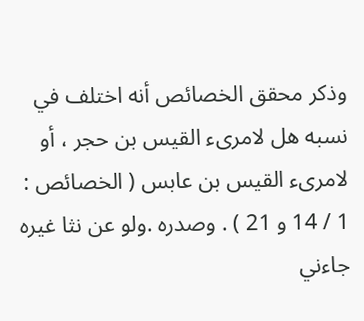وذكر محقق الخصائص أنه اختلف في نسبه هل لامرىء القيس بن حجر ، أو لامرىء القيس بن عابس ( الخصائص : 1 / 14 و 21 ) . وصدره .ولو عن نثا غيره جاءني